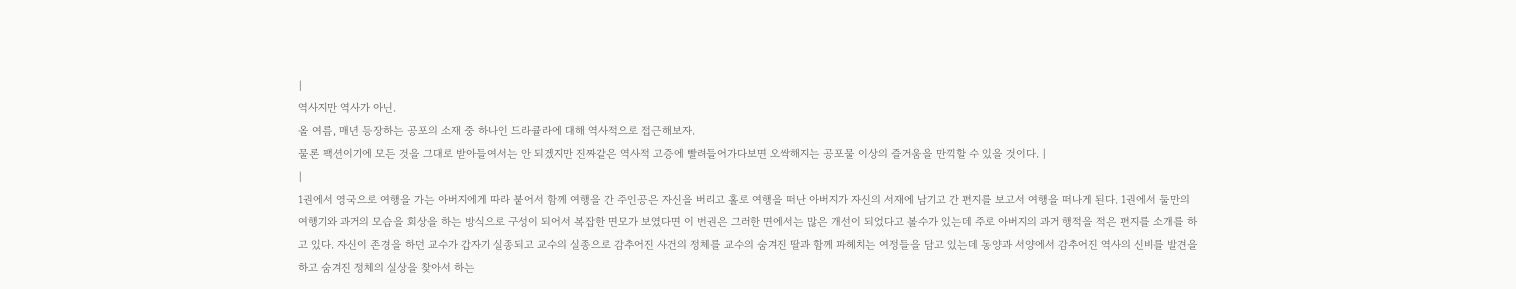|
역사지만 역사가 아닌.
올 여름, 매년 등장하는 공포의 소재 중 하나인 드라큘라에 대해 역사적으로 접근해보자.
물론 팩션이기에 모든 것을 그대로 받아들여서는 안 되겠지만 진짜같은 역사적 고증에 빨려들어가다보면 오싹해지는 공포물 이상의 즐거움을 만끽할 수 있을 것이다. |
|
1권에서 영국으로 여행을 가는 아버지에게 따라 붙어서 함께 여행을 간 주인공은 자신을 버리고 홀로 여행을 떠난 아버지가 자신의 서재에 남기고 간 편지를 보고서 여행을 떠나게 된다. 1권에서 둘만의 여행기와 과거의 모습을 회상을 하는 방식으로 구성이 되어서 복잡한 면모가 보였다면 이 번권은 그러한 면에서는 많은 개선이 되었다고 볼수가 있는데 주로 아버지의 과거 행적을 적은 편지를 소개를 하고 있다. 자신이 존경을 하던 교수가 갑자기 실종되고 교수의 실종으로 감추어진 사건의 정체를 교수의 숨겨진 딸과 함께 파헤치는 여정들을 담고 있는데 동양과 서양에서 감추어진 역사의 신비를 발견을 하고 숨겨진 정체의 실상을 찾아서 하는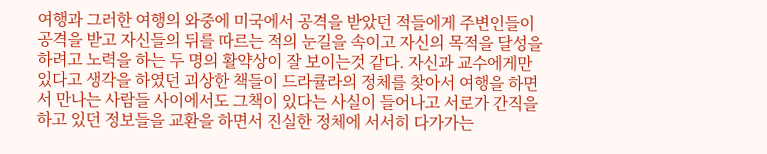여행과 그러한 여행의 와중에 미국에서 공격을 받았던 적들에게 주변인들이 공격을 받고 자신들의 뒤를 따르는 적의 눈길을 속이고 자신의 목적을 달성을 하려고 노력을 하는 두 명의 활약상이 잘 보이는것 같다. 자신과 교수에게만 있다고 생각을 하였던 괴상한 책들이 드라큘라의 정체를 찾아서 여행을 하면서 만나는 사람들 사이에서도 그책이 있다는 사실이 들어나고 서로가 간직을 하고 있던 정보들을 교환을 하면서 진실한 정체에 서서히 다가가는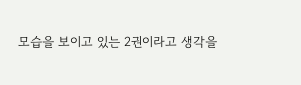모습을 보이고 있는 2권이라고 생각을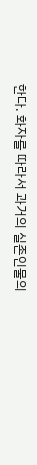한다. 화자를 따라서 과거의 실존인물의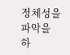정체성을 파악을 하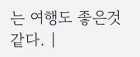는 여행도 좋은것 같다. |